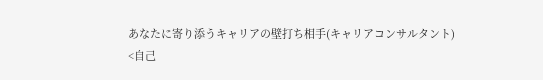あなたに寄り添うキャリアの壁打ち相手(キャリアコンサルタント)
<自己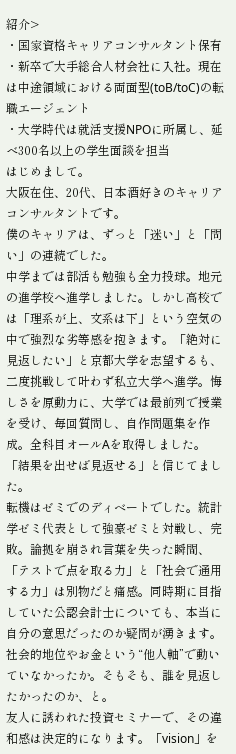紹介>
・国家資格キャリアコンサルタント保有
・新卒で大手総合人材会社に入社。現在は中途領域における両面型(toB/toC)の転職エージェント
・大学時代は就活支援NPOに所属し、延べ300名以上の学生面談を担当
はじめまして。
大阪在住、20代、日本酒好きのキャリアコンサルタントです。
僕のキャリアは、ずっと「迷い」と「問い」の連続でした。
中学までは部活も勉強も全力投球。地元の進学校へ進学しました。しかし高校では「理系が上、文系は下」という空気の中で強烈な劣等感を抱きます。「絶対に見返したい」と京都大学を志望するも、二度挑戦して叶わず私立大学へ進学。悔しさを原動力に、大学では最前列で授業を受け、毎回質問し、自作問題集を作成。全科目オールAを取得しました。「結果を出せば見返せる」と信じてました。
転機はゼミでのディベートでした。統計学ゼミ代表として強豪ゼミと対戦し、完敗。論拠を崩され言葉を失った瞬間、「テストで点を取る力」と「社会で通用する力」は別物だと痛感。同時期に目指していた公認会計士についても、本当に自分の意思だったのか疑問が湧きます。社会的地位やお金という“他人軸”で動いていなかったか。そもそも、誰を見返したかったのか、と。
友人に誘われた投資セミナーで、その違和感は決定的になります。「vision」を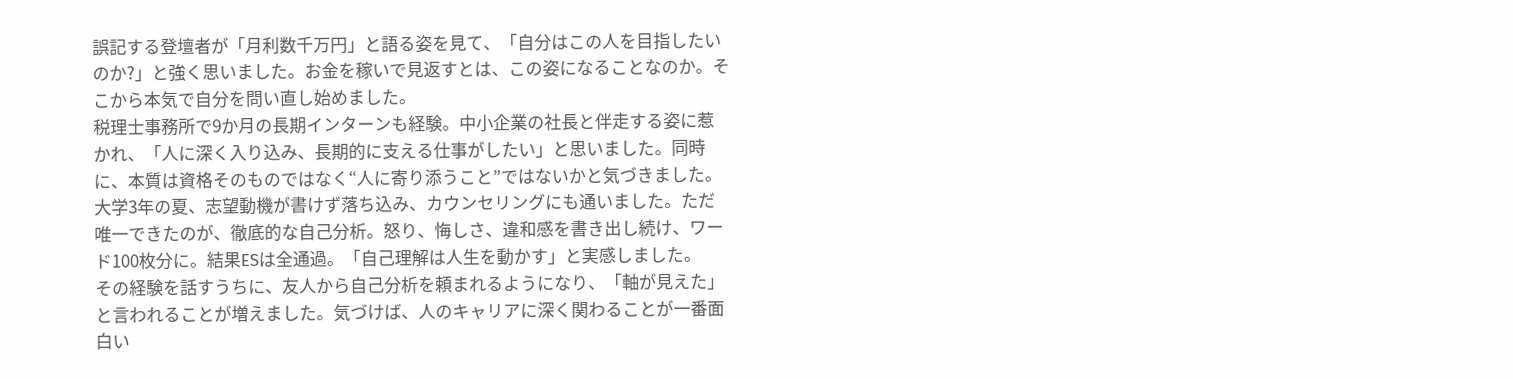誤記する登壇者が「月利数千万円」と語る姿を見て、「自分はこの人を目指したいのか?」と強く思いました。お金を稼いで見返すとは、この姿になることなのか。そこから本気で自分を問い直し始めました。
税理士事務所で9か月の長期インターンも経験。中小企業の社長と伴走する姿に惹かれ、「人に深く入り込み、長期的に支える仕事がしたい」と思いました。同時に、本質は資格そのものではなく“人に寄り添うこと”ではないかと気づきました。
大学3年の夏、志望動機が書けず落ち込み、カウンセリングにも通いました。ただ唯一できたのが、徹底的な自己分析。怒り、悔しさ、違和感を書き出し続け、ワード100枚分に。結果ESは全通過。「自己理解は人生を動かす」と実感しました。
その経験を話すうちに、友人から自己分析を頼まれるようになり、「軸が見えた」と言われることが増えました。気づけば、人のキャリアに深く関わることが一番面白い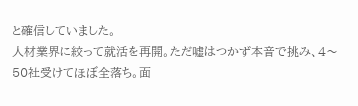と確信していました。
人材業界に絞って就活を再開。ただ嘘はつかず本音で挑み、4〜50社受けてほぼ全落ち。面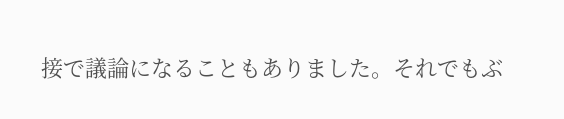接で議論になることもありました。それでもぶ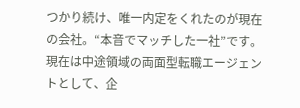つかり続け、唯一内定をくれたのが現在の会社。“本音でマッチした一社”です。
現在は中途領域の両面型転職エージェントとして、企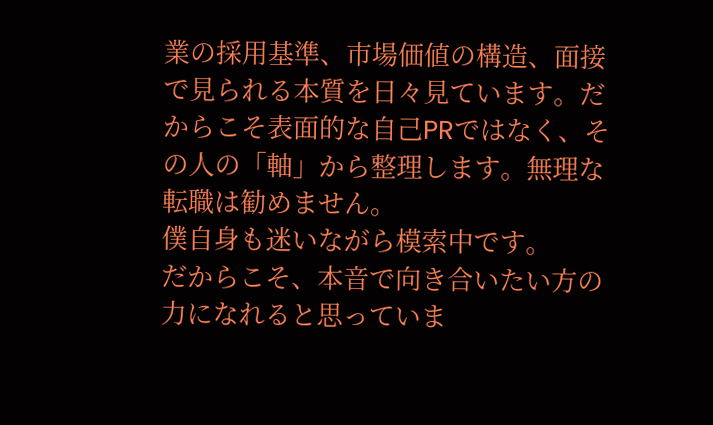業の採用基準、市場価値の構造、面接で見られる本質を日々見ています。だからこそ表面的な自己PRではなく、その人の「軸」から整理します。無理な転職は勧めません。
僕自身も迷いながら模索中です。
だからこそ、本音で向き合いたい方の力になれると思っていま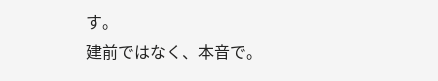す。
建前ではなく、本音で。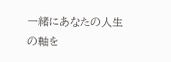一緒にあなたの人生の軸を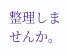整理しませんか。